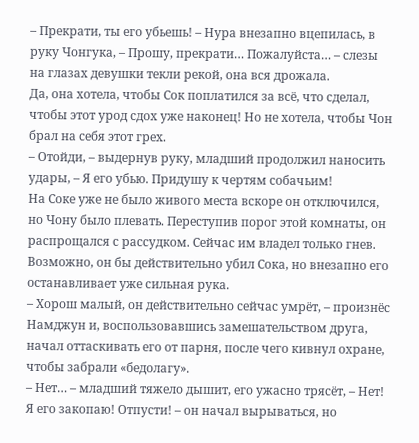– Прекрати, ты его убьешь! – Нура внезапно вцепилась, в руку Чонгука, – Прошу, прекрати… Пожалуйста… – слезы на глазах девушки текли рекой, она вся дрожала.
Да, она хотела, чтобы Сок поплатился за всё, что сделал, чтобы этот урод сдох уже наконец! Но не хотела, чтобы Чон брал на себя этот грех.
– Отойди, – выдернув руку, младший продолжил наносить удары, – Я его убью. Придушу к чертям собачьим!
На Соке уже не было живого места вскоре он отключился, но Чону было плевать. Переступив порог этой комнаты, он распрощался с рассудком. Сейчас им владел только гнев. Возможно, он бы действительно убил Сока, но внезапно его останавливает уже сильная рука.
– Хорош малый, он действительно сейчас умрёт, – произнёс Намджун и, воспользовавшись замешательством друга, начал оттаскивать его от парня, после чего кивнул охране, чтобы забрали «бедолагу».
– Нет… – младший тяжело дышит, его ужасно трясёт, – Нет! Я его закопаю! Отпусти! – он начал вырываться, но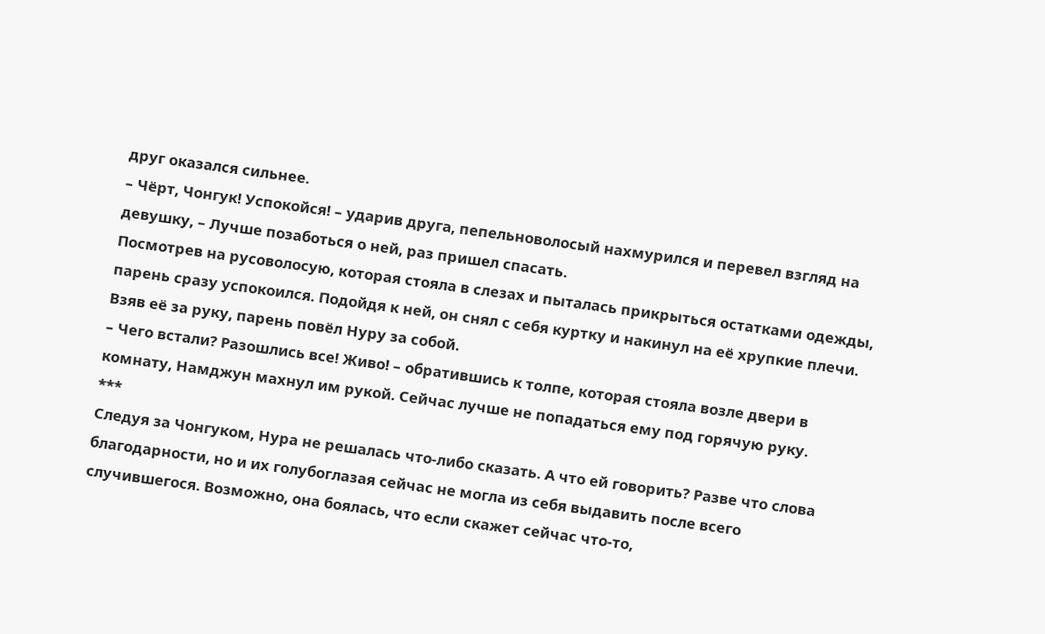друг оказался сильнее.
– Чёрт, Чонгук! Успокойся! – ударив друга, пепельноволосый нахмурился и перевел взгляд на девушку, – Лучше позаботься о ней, раз пришел спасать.
Посмотрев на русоволосую, которая стояла в слезах и пыталась прикрыться остатками одежды, парень сразу успокоился. Подойдя к ней, он снял с себя куртку и накинул на её хрупкие плечи. Взяв её за руку, парень повёл Нуру за собой.
– Чего встали? Разошлись все! Живо! – обратившись к толпе, которая стояла возле двери в комнату, Намджун махнул им рукой. Сейчас лучше не попадаться ему под горячую руку.
***
Следуя за Чонгуком, Нура не решалась что-либо сказать. А что ей говорить? Разве что слова благодарности, но и их голубоглазая сейчас не могла из себя выдавить после всего случившегося. Возможно, она боялась, что если скажет сейчас что-то,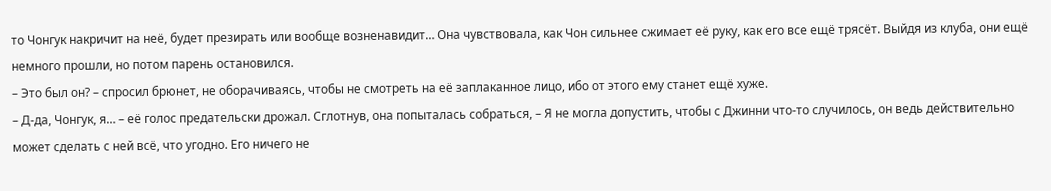то Чонгук накричит на неё, будет презирать или вообще возненавидит… Она чувствовала, как Чон сильнее сжимает её руку, как его все ещё трясёт. Выйдя из клуба, они ещё немного прошли, но потом парень остановился.
– Это был он? – спросил брюнет, не оборачиваясь, чтобы не смотреть на её заплаканное лицо, ибо от этого ему станет ещё хуже.
– Д-да, Чонгук, я… – её голос предательски дрожал. Сглотнув, она попыталась собраться, – Я не могла допустить, чтобы с Джинни что-то случилось, он ведь действительно может сделать с ней всё, что угодно. Его ничего не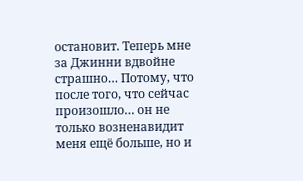остановит. Теперь мне за Джинни вдвойне страшно… Потому, что после того, что сейчас произошло… он не только возненавидит меня ещё больше, но и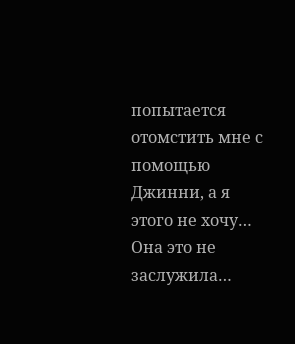попытается отомстить мне с помощью Джинни, а я этого не хочу… Она это не заслужила…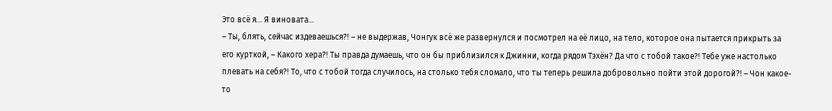Это всё я… Я виновата…
– Ты, блять, сейчас издеваешься?! – не выдержав, Чонгук всё же развернулся и посмотрел на её лицо, на тело, которое она пытается прикрыть за его курткой, – Какого хера?! Ты правда думаешь, что он бы приблизился к Джинни, когда рядом Тэхён? Да что с тобой такое?! Тебе уже настолько плевать на себя?! То, что с тобой тогда случилось, на столько тебя сломало, что ты теперь решила добровольно пойти этой дорогой?! – Чон какое-то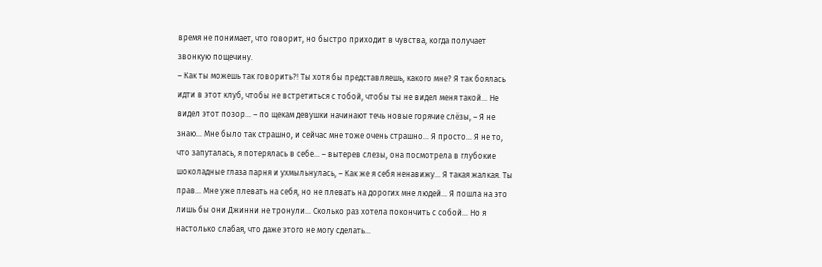время не понимает, что говорит, но быстро приходит в чувства, когда получает звонкую пощечину.
– Как ты можешь так говорить?! Ты хотя бы представляешь, какого мне? Я так боялась идти в этот клуб, чтобы не встретиться с тобой, чтобы ты не видел меня такой… Не видел этот позор… – по щекам девушки начинают течь новые горячие слёзы, – Я не знаю… Мне было так страшно, и сейчас мне тоже очень страшно… Я просто… Я не то, что запуталась, я потерялась в себе… – вытерев слезы, она посмотрела в глубокие шоколадные глаза парня и ухмыльнулась, – Как же я себя ненавижу… Я такая жалкая. Ты прав… Мне уже плевать на себя, но не плевать на дорогих мне людей… Я пошла на это лишь бы они Джинни не тронули… Сколько раз хотела покончить с собой… Но я настолько слабая, что даже этого не могу сделать…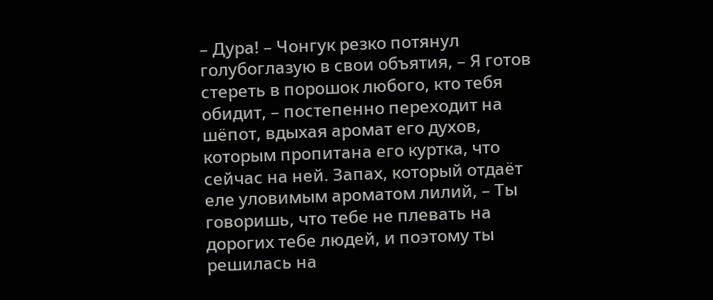– Дура! – Чонгук резко потянул голубоглазую в свои объятия, – Я готов стереть в порошок любого, кто тебя обидит, – постепенно переходит на шёпот, вдыхая аромат его духов, которым пропитана его куртка, что сейчас на ней. Запах, который отдаёт еле уловимым ароматом лилий, – Ты говоришь, что тебе не плевать на дорогих тебе людей, и поэтому ты решилась на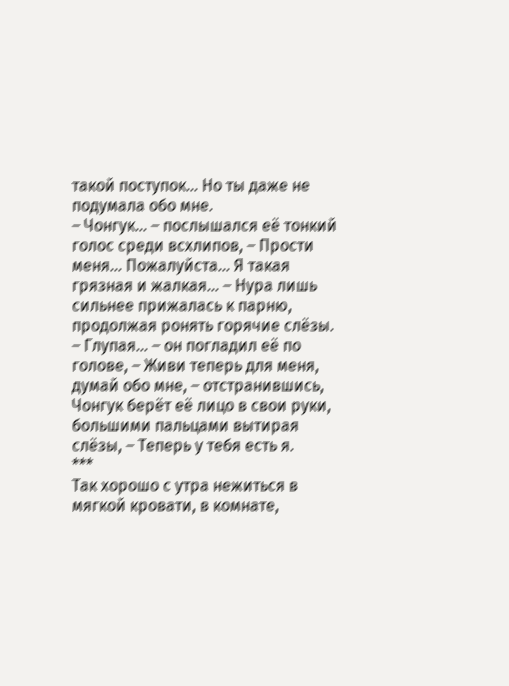такой поступок… Но ты даже не подумала обо мне.
– Чонгук… – послышался её тонкий голос среди всхлипов, – Прости меня… Пожалуйста… Я такая грязная и жалкая… – Нура лишь сильнее прижалась к парню, продолжая ронять горячие слёзы.
– Глупая… – он погладил её по голове, – Живи теперь для меня, думай обо мне, – отстранившись, Чонгук берёт её лицо в свои руки, большими пальцами вытирая слёзы, – Теперь у тебя есть я.
***
Так хорошо с утра нежиться в мягкой кровати, в комнате,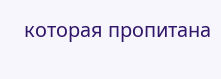которая пропитана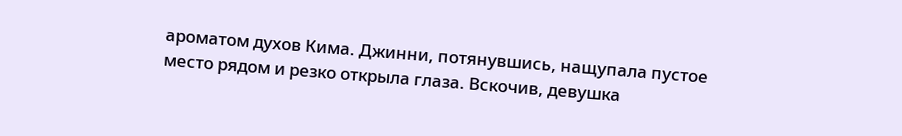ароматом духов Кима. Джинни, потянувшись, нащупала пустое место рядом и резко открыла глаза. Вскочив, девушка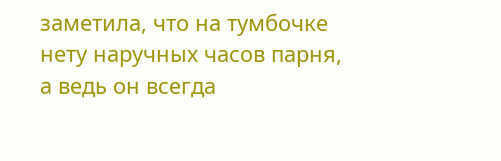заметила, что на тумбочке нету наручных часов парня, а ведь он всегда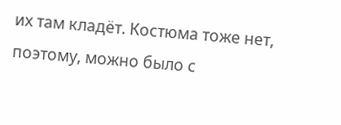их там кладёт. Костюма тоже нет, поэтому, можно было с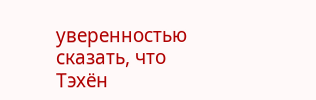уверенностью сказать, что Тэхён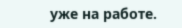уже на работе.